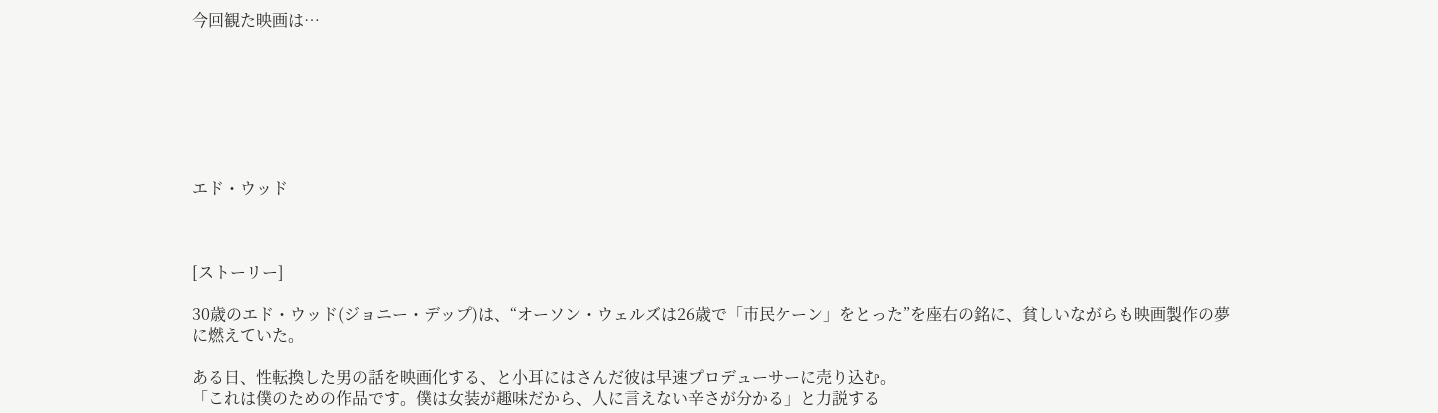今回観た映画は…







エド・ウッド



[ストーリー]

30歳のエド・ウッド(ジョニー・デップ)は、“オーソン・ウェルズは26歳で「市民ケーン」をとった”を座右の銘に、貧しいながらも映画製作の夢に燃えていた。

ある日、性転換した男の話を映画化する、と小耳にはさんだ彼は早速プロデューサーに売り込む。
「これは僕のための作品です。僕は女装が趣味だから、人に言えない辛さが分かる」と力説する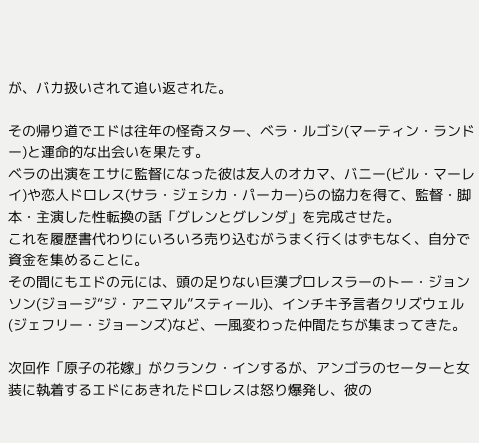が、バカ扱いされて追い返された。

その帰り道でエドは往年の怪奇スター、ベラ・ルゴシ(マーティン・ランドー)と運命的な出会いを果たす。
ベラの出演をエサに監督になった彼は友人のオカマ、バニー(ビル・マーレイ)や恋人ドロレス(サラ・ジェシカ・パーカー)らの協力を得て、監督・脚本・主演した性転換の話「グレンとグレンダ」を完成させた。
これを履歴書代わりにいろいろ売り込むがうまく行くはずもなく、自分で資金を集めることに。
その間にもエドの元には、頭の足りない巨漢プロレスラーのトー・ジョンソン(ジョージ“ジ・アニマル”スティール)、インチキ予言者クリズウェル(ジェフリー・ジョーンズ)など、一風変わった仲間たちが集まってきた。

次回作「原子の花嫁」がクランク・インするが、アンゴラのセーターと女装に執着するエドにあきれたドロレスは怒り爆発し、彼の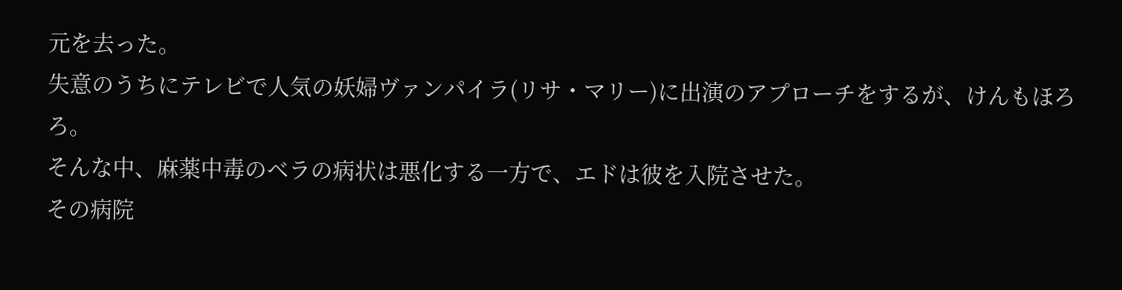元を去った。
失意のうちにテレビで人気の妖婦ヴァンパイラ(リサ・マリー)に出演のアプローチをするが、けんもほろろ。
そんな中、麻薬中毒のベラの病状は悪化する一方で、エドは彼を入院させた。
その病院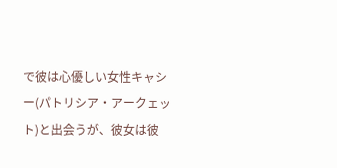で彼は心優しい女性キャシー(パトリシア・アークェット)と出会うが、彼女は彼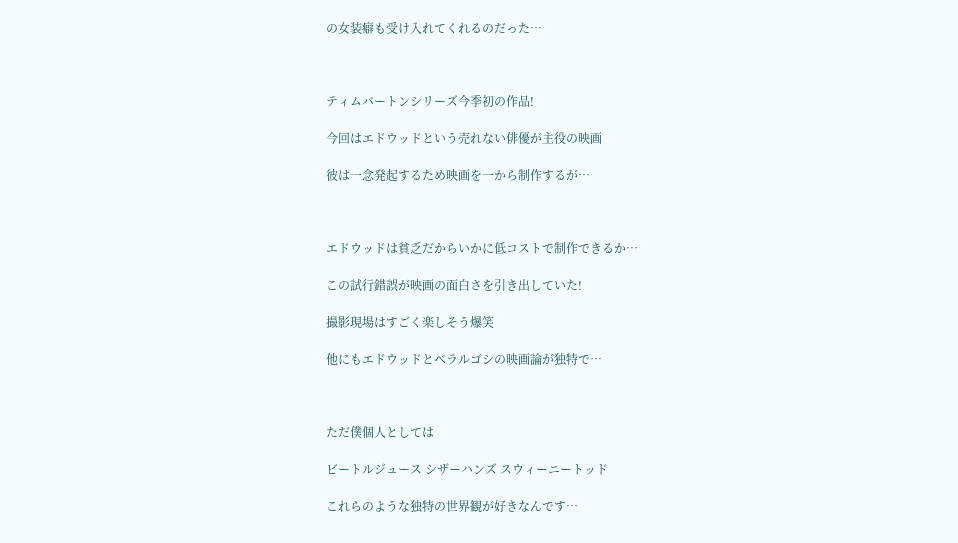の女装癖も受け入れてくれるのだった…



ティムバートンシリーズ今季初の作品!

今回はエドウッドという売れない俳優が主役の映画

彼は一念発起するため映画を一から制作するが…



エドウッドは貧乏だからいかに低コストで制作できるか…

この試行錯誤が映画の面白さを引き出していた!

撮影現場はすごく楽しそう爆笑

他にもエドウッドとベラルゴシの映画論が独特で…



ただ僕個人としては

ビートルジュース シザーハンズ スウィーニートッド

これらのような独特の世界観が好きなんです…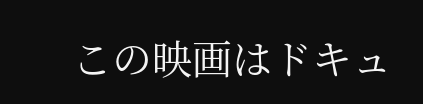この映画はドキュ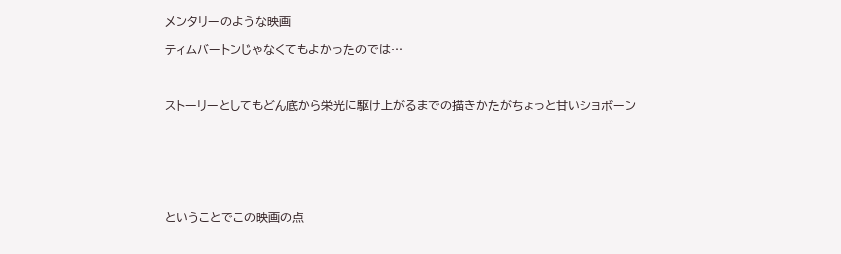メンタリーのような映画

ティムバートンじゃなくてもよかったのでは…



ストーリーとしてもどん底から栄光に駆け上がるまでの描きかたがちょっと甘いショボーン







ということでこの映画の点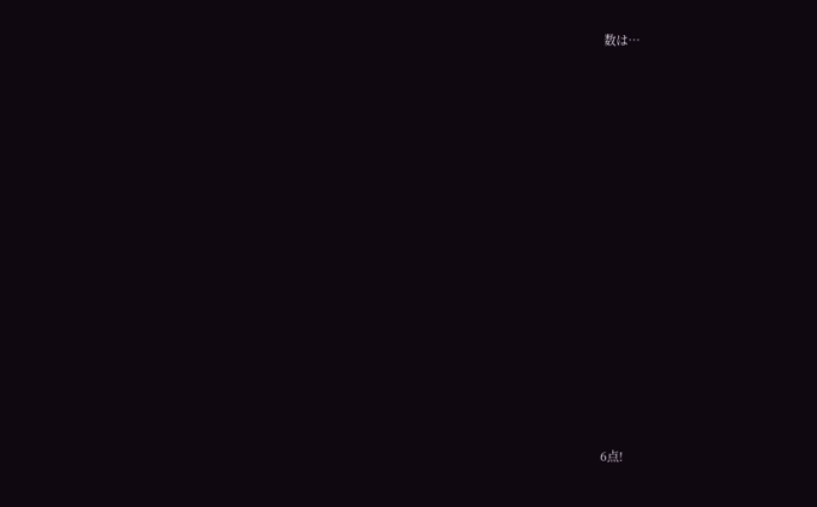数は…



















6点!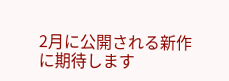2月に公開される新作に期待します